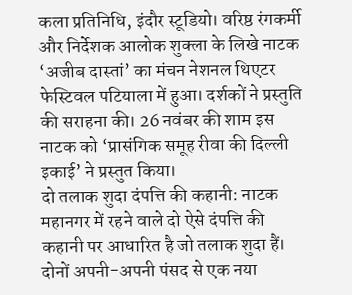कला प्रतिनिधि, इंदौर स्टूडियो। वरिष्ठ रंगकर्मी और निर्देशक आलोक शुक्ला के लिखे नाटक ‘अजीब दास्तां’ का मंचन नेशनल थिएटर फेस्टिवल पटियाला में हुआ। दर्शकों ने प्रस्तुति की सराहना की। 26 नवंबर की शाम इस नाटक को ‘प्रासंगिक समूह रीवा की दिल्ली इकाई’ ने प्रस्तुत किया।
दो तलाक शुदा दंपत्ति की कहानी: नाटक महानगर में रहने वाले दो ऐसे दंपत्ति की कहानी पर आधारित है जो तलाक शुदा हैं। दोनों अपनी-अपनी पंसद से एक नया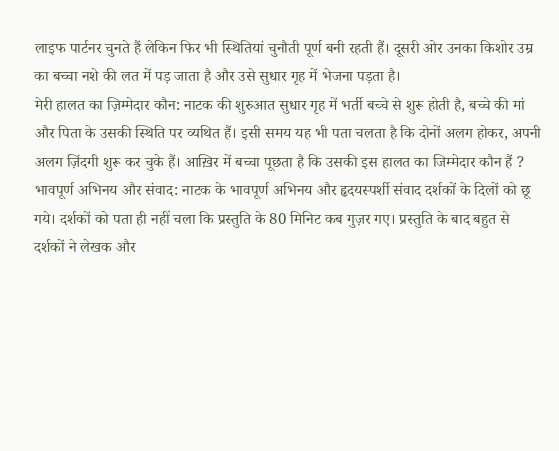लाइफ पार्टनर चुनते हैं लेकिन फिर भी स्थितियां चुनौती पूर्ण बनी रहती हैं। दूसरी ओर उनका किशोर उम्र का बच्चा नशे की लत में पड़ जाता है और उसे सुधार गृह में भेजना पड़ता है।
मेरी हालत का ज़िम्मेदार कौन: नाटक की शुरुआत सुधार गृह में भर्ती बच्चे से शुरू होती है, बच्चे की मां और पिता के उसकी स्थिति पर व्यथित हैं। इसी समय यह भी पता चलता है कि दोनों अलग होकर, अपनी अलग ज़िंदगी शुरू कर चुके हैं। आख़िर में बच्चा पूछता है कि उसकी इस हालत का जिम्मेदार कौन हैं ?
भावपूर्ण अभिनय और संवाद: नाटक के भावपूर्ण अभिनय और हृदयस्पर्शी संवाद दर्शकों के दिलों को छू गये। दर्शकों को पता ही नहीं चला कि प्रस्तुति के 80 मिनिट कब गुज़र गए। प्रस्तुति के बाद बहुत से दर्शकों ने लेखक और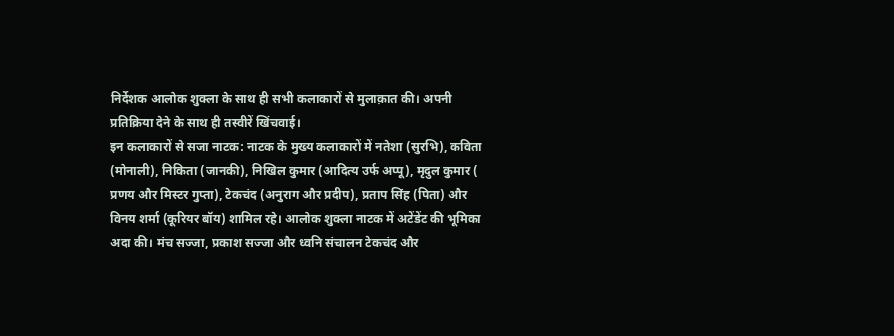निर्देशक आलोक शुक्ला के साथ ही सभी कलाकारों से मुलाक़ात की। अपनी प्रतिक्रिया देने के साथ ही तस्वीरें खिंचवाई।
इन कलाकारों से सजा नाटक: नाटक के मुख्य कलाकारों में नतेशा (सुरभि), कविता (मोनाली), निकिता (जानकी), निखिल कुमार (आदित्य उर्फ अप्पू), मृदुल कुमार ( प्रणय और मिस्टर गुप्ता), टेकचंद (अनुराग और प्रदीप), प्रताप सिंह (पिता) और विनय शर्मा (कूरियर बॉय) शामिल रहे। आलोक शुक्ला नाटक में अटेंडेंट की भूमिका अदा की। मंच सज्जा, प्रकाश सज्जा और ध्वनि संचालन टेकचंद और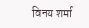विनय शर्मा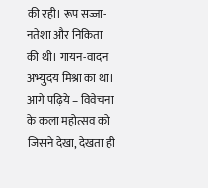की रही। रूप सज्जा- नतेशा और निकिता की थी। गायन-वादन अभ्युदय मिश्रा का था। आगे पढ़िये – विवेचना के कला महोत्सव को जिसने देखा, देखता ही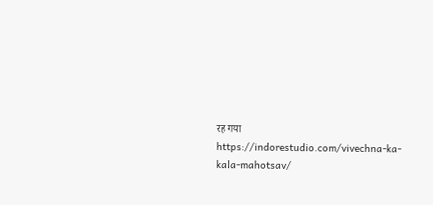रह गया https://indorestudio.com/vivechna-ka-kala-mahotsav/